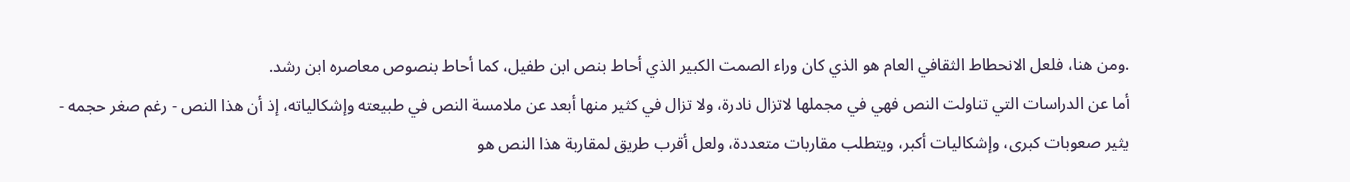.ومن هنا، فلعل الانحطاط الثقافي العام هو الذي كان وراء الصمت الكبير الذي أحاط بنص ابن طفيل، كما أحاط بنصوص معاصره ابن رشد.
أما عن الدراسات التي تناولت النص فهي في مجملها لاتزال نادرة، ولا تزال في كثير منها أبعد عن ملامسة النص في طبيعته وإشكالياته، إذ أن هذا النص - رغم صغر حجمه - يثير صعوبات كبرى، وإشكاليات أكبر، ويتطلب مقاربات متعددة، ولعل أقرب طريق لمقاربة هذا النص هو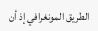الطريق المونغرافي إذ أن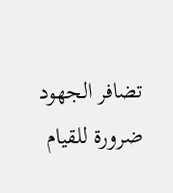تضافر الجهود ضرورة للقيام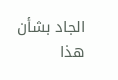الجاد بشأن هذا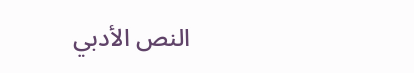النص الأدبي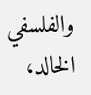والفلسفي الخالد،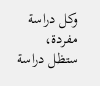وكل دراسة مفردة، ستظل دراسة